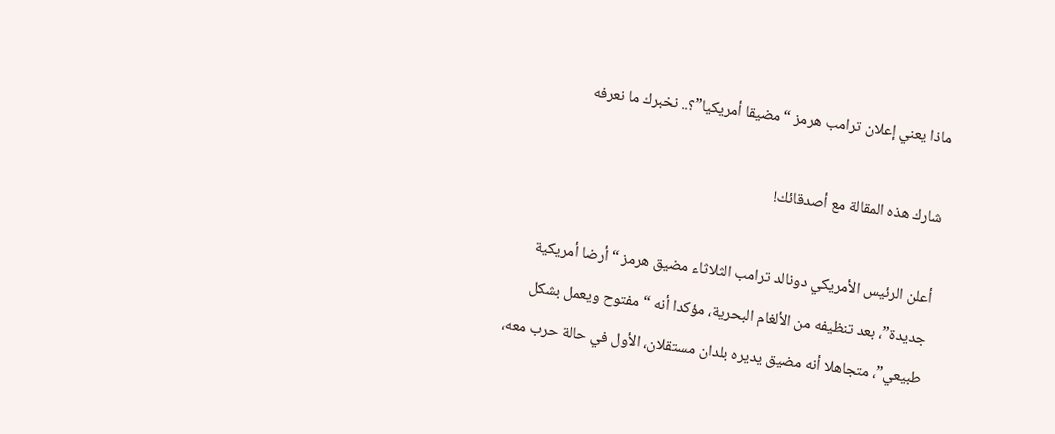ماذا يعني إعلان ترامب هرمز “مضيقا أمريكيا”؟.. نخبرك ما نعرفه

شارك هذه المقالة مع أصدقائك!

أعلن الرئيس الأمريكي دونالد ترامب الثلاثاء مضيق هرمز “أرضا أمريكية جديدة”، بعد تنظيفه من الألغام البحرية، مؤكدا أنه “مفتوح ويعمل بشكل طبيعي”، متجاهلا أنه مضيق يديره بلدان مستقلان، الأول في حالة حرب معه،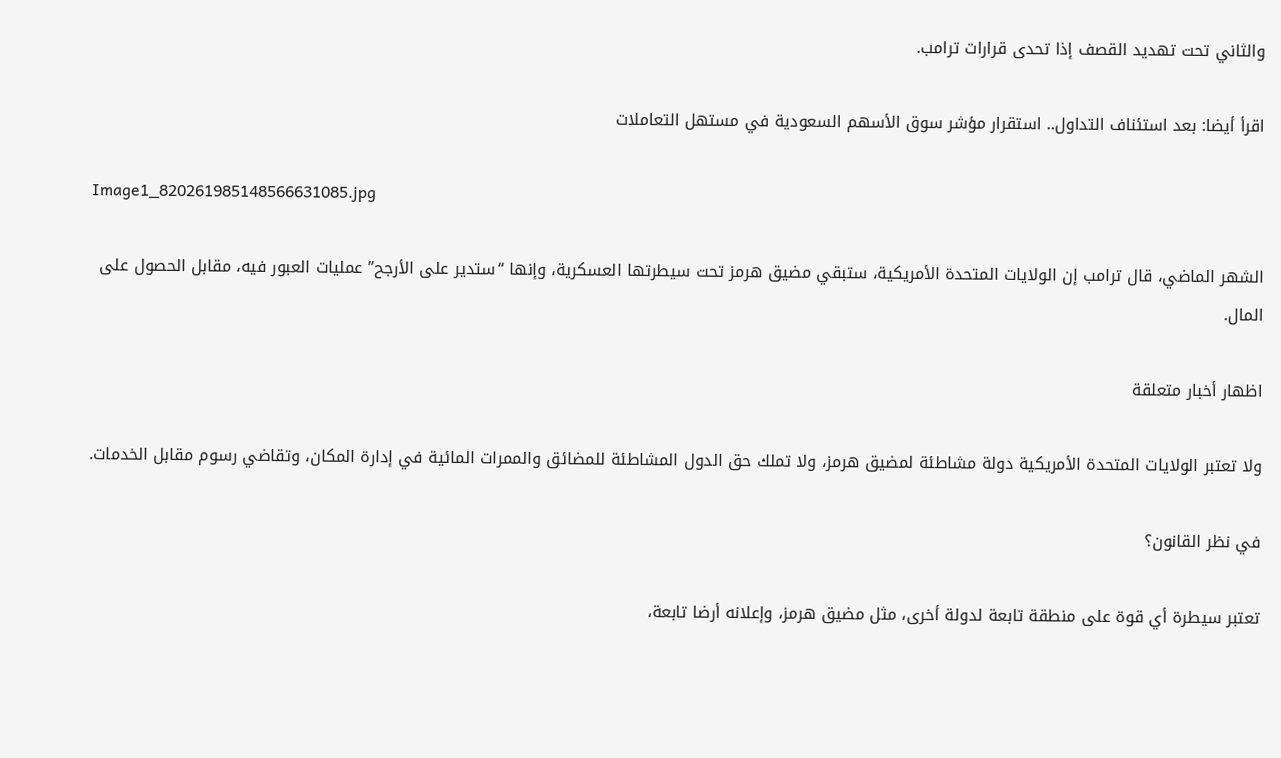والثاني تحت تهديد القصف إذا تحدى قرارات ترامب.

اقرأ أيضا: بعد استئناف التداول.. استقرار مؤشر سوق الأسهم السعودية في مستهل التعاملات

Image1_820261985148566631085.jpg

الشهر الماضي، قال ترامب إن الولايات المتحدة الأمريكية، ستبقي مضيق هرمز تحت سيطرتها العسكرية، وإنها “ستدير على الأرجح” عمليات العبور فيه، مقابل الحصول على المال.

اظهار أخبار متعلقة

ولا تعتبر الولايات المتحدة الأمريكية دولة مشاطئة لمضيق هرمز، ولا تملك حق الدول المشاطئة للمضائق والممرات المائية في إدارة المكان، وتقاضي رسوم مقابل الخدمات.

في نظر القانون؟

تعتبر سيطرة أي قوة على منطقة تابعة لدولة أخرى، مثل مضيق هرمز، وإعلانه أرضا تابعة،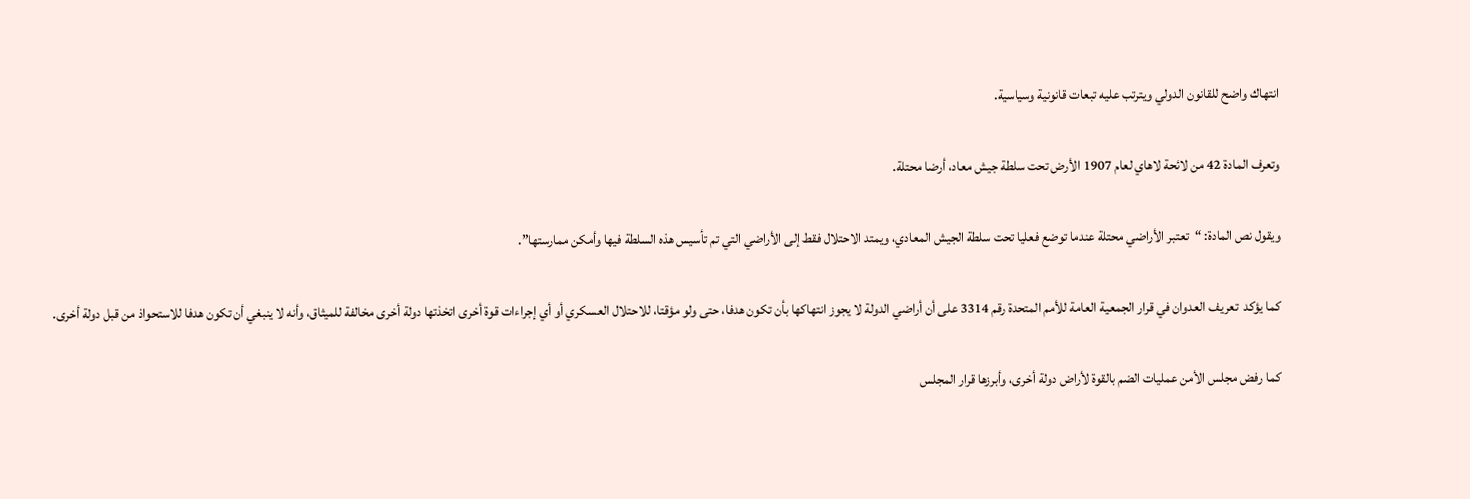انتهاك واضح للقانون الدولي ويترتب عليه تبعات قانونية وسياسية.

وتعرف المادة 42 من لائحة لاهاي لعام 1907 الأرض تحت سلطة جيش معاد، أرضا محتلة.

ويقول نص المادة: “تعتبر الأراضي محتلة عندما توضع فعليا تحت سلطة الجيش المعادي، ويمتد الاحتلال فقط إلى الأراضي التي تم تأسيس هذه السلطة فيها وأمكن ممارستها”.

كما يؤكد  تعريف العدوان في قرار الجمعية العامة للأمم المتحدة رقم 3314 على أن أراضي الدولة لا يجوز انتهاكها بأن تكون هدفا، حتى ولو مؤقتا، للاحتلال العسكري أو أي إجراءات قوة أخرى اتخذتها دولة أخرى مخالفة للميثاق، وأنه لا ينبغي أن تكون هدفا للاستحواذ من قبل دولة أخرى.

كما رفض مجلس الأمن عمليات الضم بالقوة لأراض دولة أخرى، وأبرزها قرار المجلس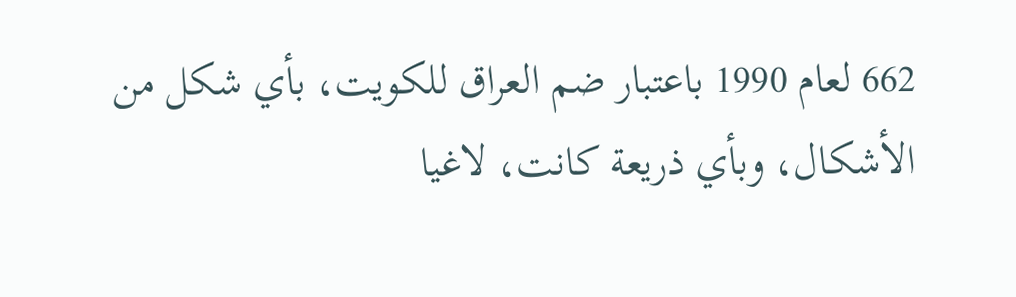662 لعام 1990 باعتبار ضم العراق للكويت، بأي شكل من الأشكال، وبأي ذريعة كانت، لاغيا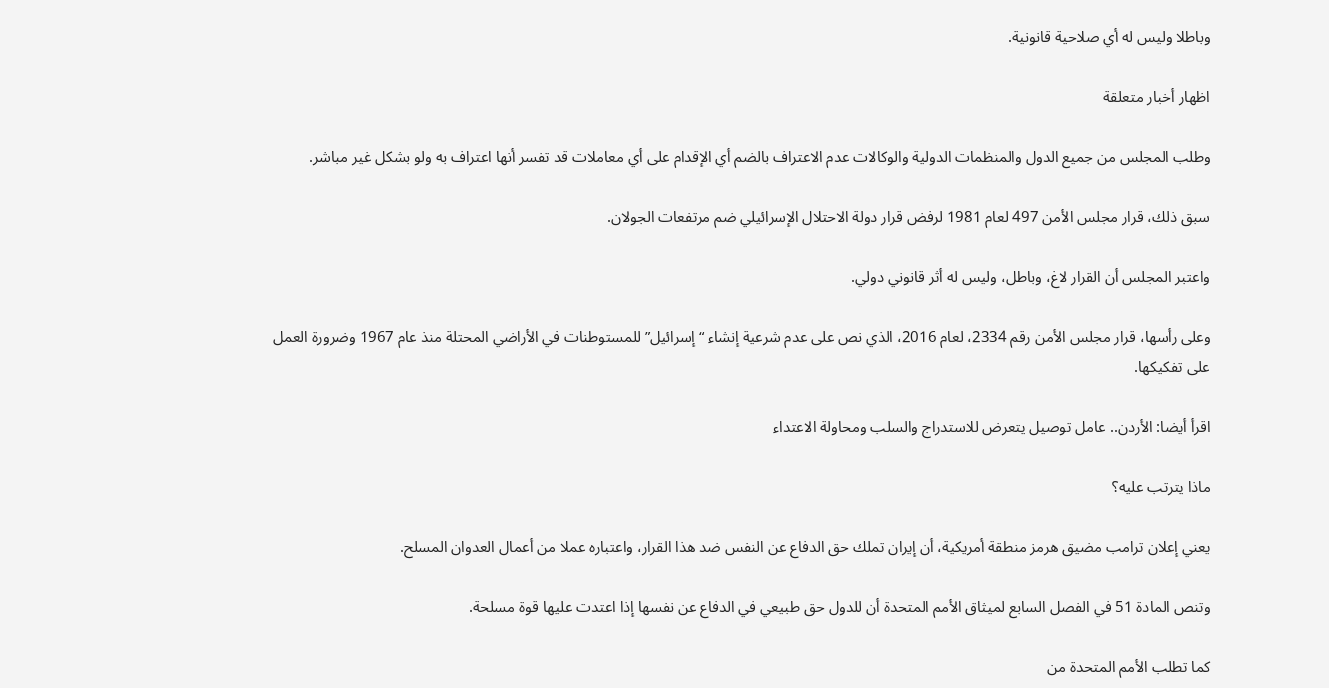وباطلا وليس له أي صلاحية قانونية.

اظهار أخبار متعلقة

وطلب المجلس من جميع الدول والمنظمات الدولية والوكالات عدم الاعتراف بالضم أي الإقدام على أي معاملات قد تفسر أنها اعتراف به ولو بشكل غير مباشر.

سبق ذلك، قرار مجلس الأمن 497 لعام 1981 لرفض قرار دولة الاحتلال الإسرائيلي ضم مرتفعات الجولان.

واعتبر المجلس أن القرار لاغ، وباطل، وليس له أثر قانوني دولي.

وعلى رأسها، قرار مجلس الأمن رقم 2334، لعام 2016، الذي نص على عدم شرعية إنشاء “إسرائيل” للمستوطنات في الأراضي المحتلة منذ عام 1967 وضرورة العمل على تفكيكها.

اقرأ أيضا: الأردن.. عامل توصيل يتعرض للاستدراج والسلب ومحاولة الاعتداء

ماذا يترتب عليه؟

يعني إعلان ترامب مضيق هرمز منطقة أمريكية، أن إيران تملك حق الدفاع عن النفس ضد هذا القرار، واعتباره عملا من أعمال العدوان المسلح.

وتنص المادة 51 في الفصل السابع لميثاق الأمم المتحدة أن للدول حق طبيعي في الدفاع عن نفسها إذا اعتدت عليها قوة مسلحة.

كما تطلب الأمم المتحدة من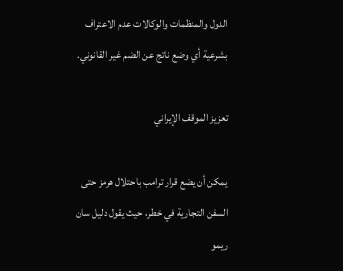الدول والمنظمات والوكالات عدم الاعتراف بشرعية أي وضع ناتج عن الضم غير القانوني.

تعزيز الموقف الإيراني

يمكن أن يضع قرار ترامب باحتلال هرمز حتى السفن التجارية في خطر، حيث يقول دليل سان ريمو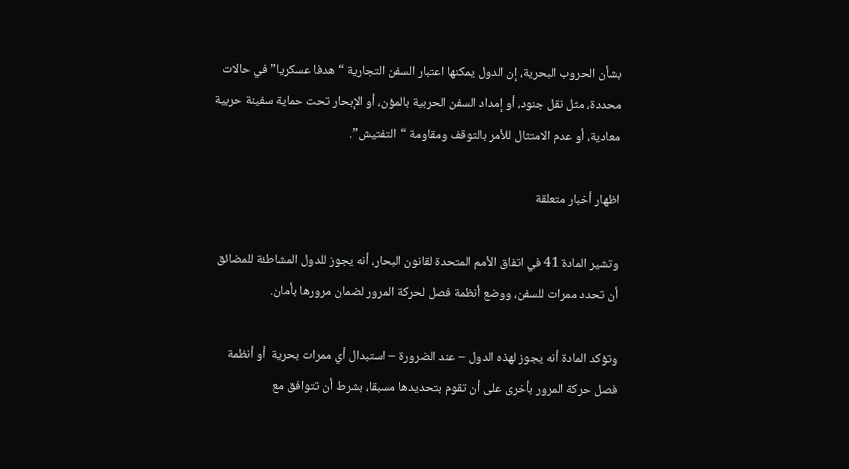بشأن الحروب البحرية، إن الدول يمكنها اعتبار السفن التجارية “هدفا عسكريا” في حالات محددة، مثل نقل جنود، أو إمداد السفن الحربية بالمؤن، أو الإبحار تحت حماية سفينة حربية معادية، أو عدم الامتثال للأمر بالتوقف ومقاومة “التفتيش”.

اظهار أخبار متعلقة

وتشير المادة 41 في اتفاق الأمم المتحدة لقانون البحار، أنه يجوز للدول المشاطئة للمضائق أن تحدد ممرات للسفن، ووضع أنظمة فصل لحركة المرور لضمان مرورها بأمان.

وتؤكد المادة أنه يجوز لهذه الدول – عند الضرورة – استبدال أي ممرات بحرية  أو أنظمة فصل حركة المرور بأخرى على أن تقوم بتحديدها مسبقا، بشرط أن تتوافق مع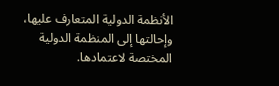الأنظمة الدولية المتعارف عليها، وإحالتها إلى المنظمة الدولية المختصة لاعتمادها.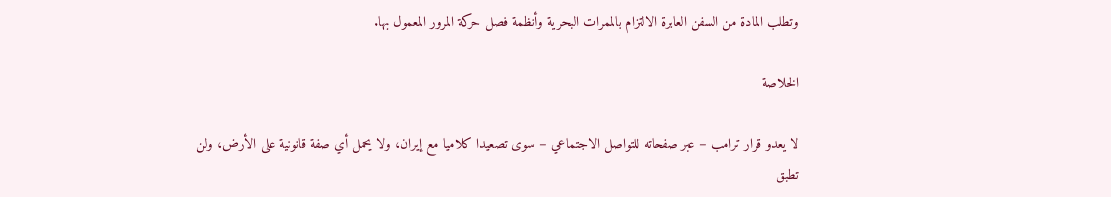وتطلب المادة من السفن العابرة الالتزام بالممرات البحرية وأنظمة فصل حركة المرور المعمول بها.

الخلاصة

لا يعدو قرار ترامب – عبر صفحاته للتواصل الاجتماعي – سوى تصعيدا كلاميا مع إيران، ولا يحمل أي صفة قانونية على الأرض، ولن تطبق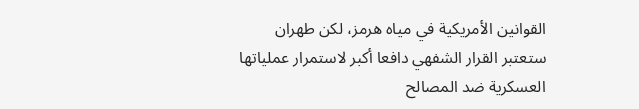القوانين الأمريكية في مياه هرمز، لكن طهران ستعتبر القرار الشفهي دافعا أكبر لاستمرار عملياتها العسكرية ضد المصالح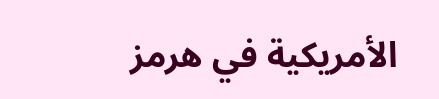الأمريكية في هرمز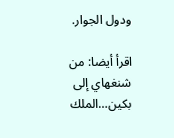ودول الجوار.

اقرأ أيضا: من شنغهاي إلى بكين…الملك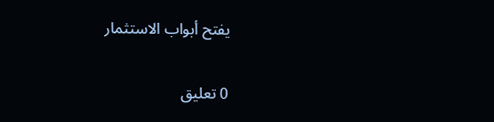يفتح أبواب الاستثمار

0 تعليق